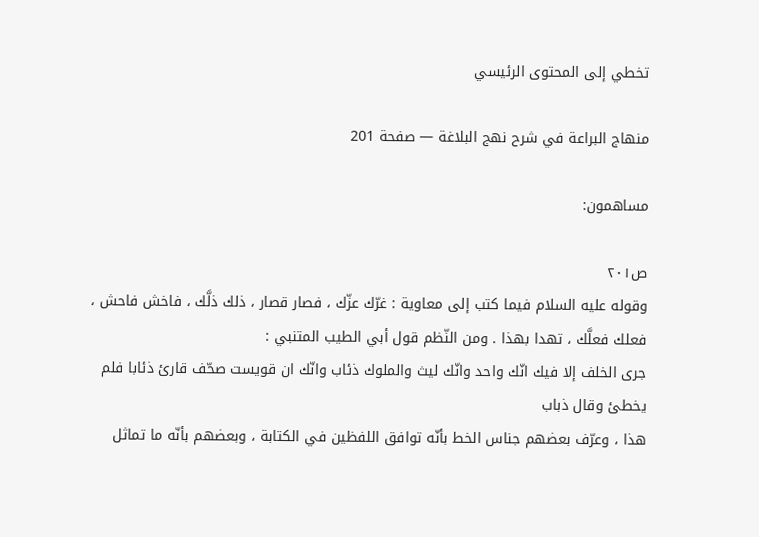تخطي إلى المحتوى الرئيسي

منهاج البراعة في شرح نهج البلاغة — صفحة 201

مساهمون:

ص٢٠١
وقوله عليه السلام فيما كتب إلى معاوية : غرّك عزّك ، فصار قصار ، ذلك ذلَّك ، فاخش فاحش ، فعلك فعلَّك ، تهدا بهذا . ومن النّظم قول أبي الطيب المتنبي :
جرى الخلف إلا فيك انّك واحد وانّك ليث والملوك ذئاب وانّك ان قويست صحّف قارئ ذئابا فلم يخطئ وقال ذباب
هذا ، وعرّف بعضهم جناس الخط بأنّه توافق اللفظين في الكتابة ، وبعضهم بأنّه ما تماثل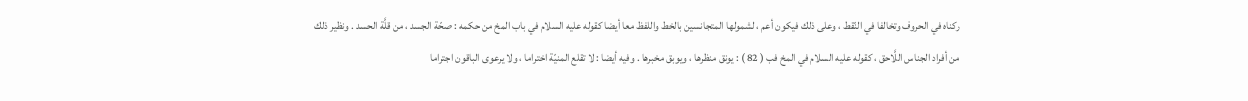ركناه في الحروف وتخالفا في النّقط ، وعلى ذلك فيكون أعم ، لشمولها المتجانسين بالخط واللفظ معا أيضا كقوله عليه السلام في باب المخ من حكمه : صحّة الجسد ، من قلَّة الحسد . ونظير ذلك من أفراد الجناس اللَّاحق ، كقوله عليه السلام في المخ فب ( 82 ) : يونق منظرها ، ويوبق مخبرها . وفيه أيضا : لا تقلع المنيّة اختراما ، ولا يرعوى الباقون اجتراما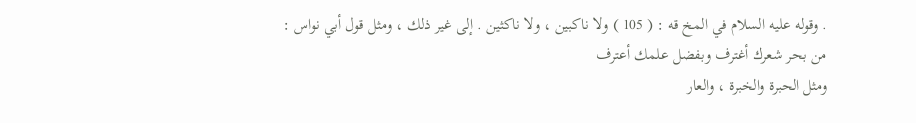. وقوله عليه السلام في المخ قه : ( 105 ) ولا ناكبين ، ولا ناكثين . إلى غير ذلك ، ومثل قول أبي نواس :
من بحر شعرك أغترف وبفضل علمك أعترف
ومثل الحبرة والخبرة ، والعار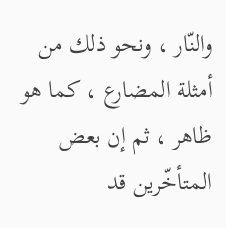والنّار ، ونحو ذلك من أمثلة المضارع ، كما هو ظاهر ، ثم إن بعض المتأخّرين قد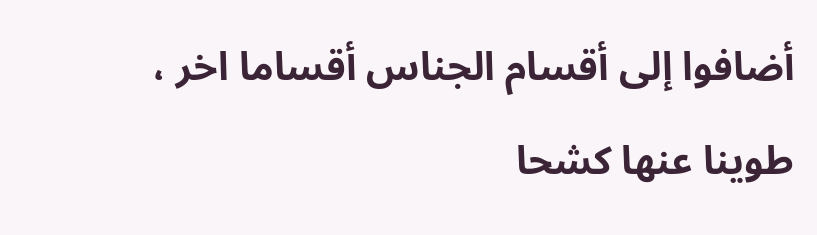أضافوا إلى أقسام الجناس أقساما اخر ، طوينا عنها كشحا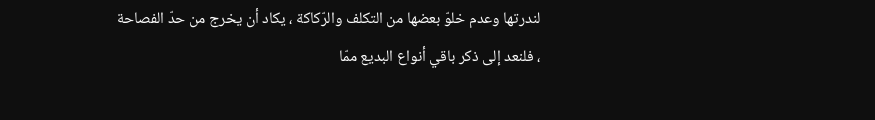لندرتها وعدم خلوّ بعضها من التكلف والرّكاكة ، يكاد أن يخرج من حدّ الفصاحة ، فلنعد إلى ذكر باقي أنواع البديع ممّا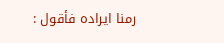رمنا ايراده فأقول :